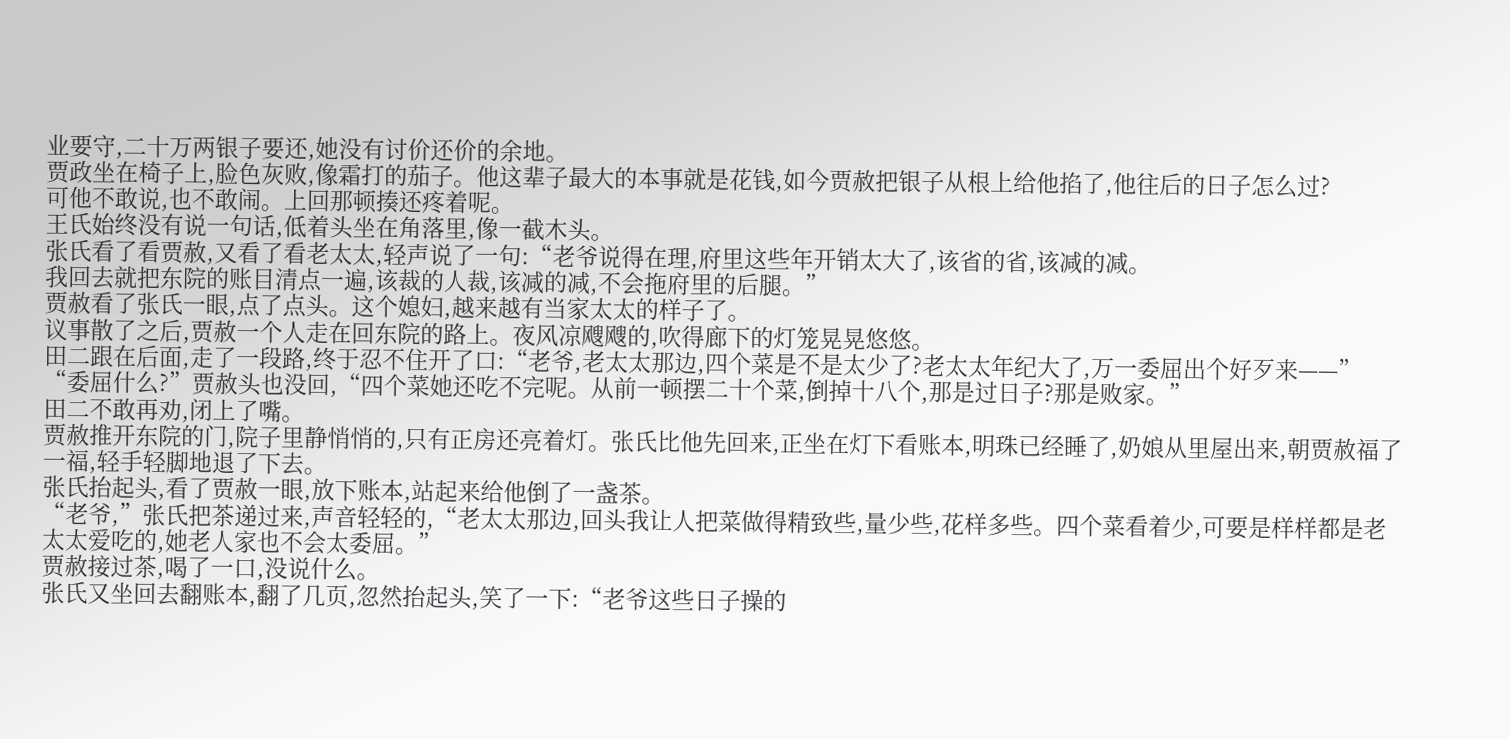业要守,二十万两银子要还,她没有讨价还价的余地。
贾政坐在椅子上,脸色灰败,像霜打的茄子。他这辈子最大的本事就是花钱,如今贾赦把银子从根上给他掐了,他往后的日子怎么过?
可他不敢说,也不敢闹。上回那顿揍还疼着呢。
王氏始终没有说一句话,低着头坐在角落里,像一截木头。
张氏看了看贾赦,又看了看老太太,轻声说了一句:“老爷说得在理,府里这些年开销太大了,该省的省,该减的减。
我回去就把东院的账目清点一遍,该裁的人裁,该减的减,不会拖府里的后腿。”
贾赦看了张氏一眼,点了点头。这个媳妇,越来越有当家太太的样子了。
议事散了之后,贾赦一个人走在回东院的路上。夜风凉飕飕的,吹得廊下的灯笼晃晃悠悠。
田二跟在后面,走了一段路,终于忍不住开了口:“老爷,老太太那边,四个菜是不是太少了?老太太年纪大了,万一委屈出个好歹来——”
“委屈什么?”贾赦头也没回,“四个菜她还吃不完呢。从前一顿摆二十个菜,倒掉十八个,那是过日子?那是败家。”
田二不敢再劝,闭上了嘴。
贾赦推开东院的门,院子里静悄悄的,只有正房还亮着灯。张氏比他先回来,正坐在灯下看账本,明珠已经睡了,奶娘从里屋出来,朝贾赦福了一福,轻手轻脚地退了下去。
张氏抬起头,看了贾赦一眼,放下账本,站起来给他倒了一盏茶。
“老爷,”张氏把茶递过来,声音轻轻的,“老太太那边,回头我让人把菜做得精致些,量少些,花样多些。四个菜看着少,可要是样样都是老太太爱吃的,她老人家也不会太委屈。”
贾赦接过茶,喝了一口,没说什么。
张氏又坐回去翻账本,翻了几页,忽然抬起头,笑了一下:“老爷这些日子操的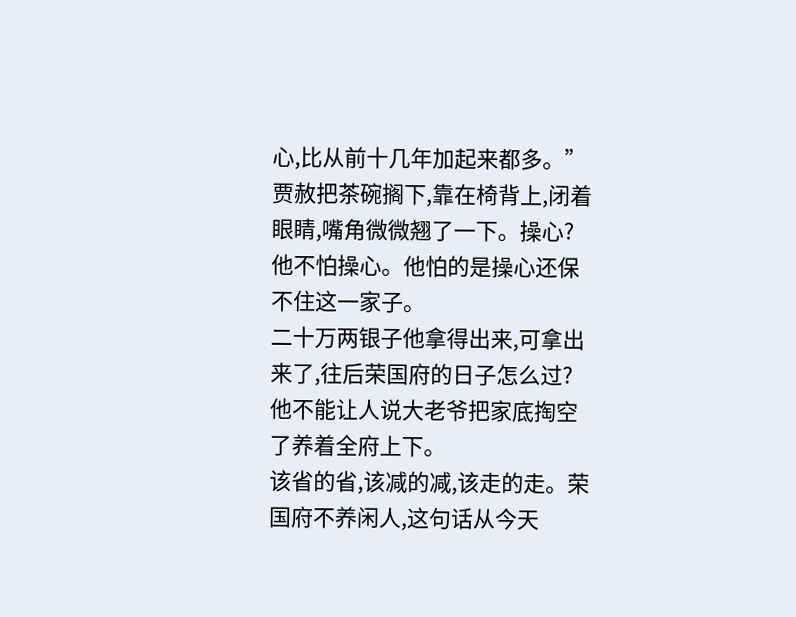心,比从前十几年加起来都多。”
贾赦把茶碗搁下,靠在椅背上,闭着眼睛,嘴角微微翘了一下。操心?他不怕操心。他怕的是操心还保不住这一家子。
二十万两银子他拿得出来,可拿出来了,往后荣国府的日子怎么过?他不能让人说大老爷把家底掏空了养着全府上下。
该省的省,该减的减,该走的走。荣国府不养闲人,这句话从今天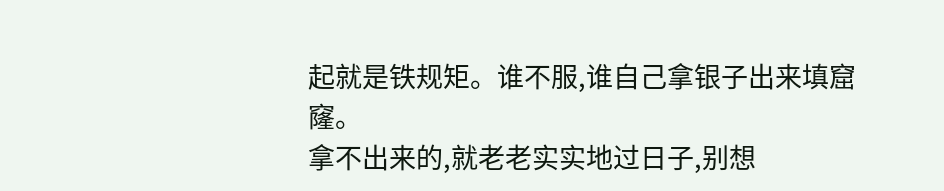起就是铁规矩。谁不服,谁自己拿银子出来填窟窿。
拿不出来的,就老老实实地过日子,别想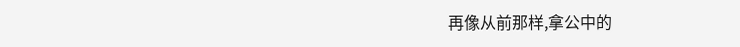再像从前那样,拿公中的